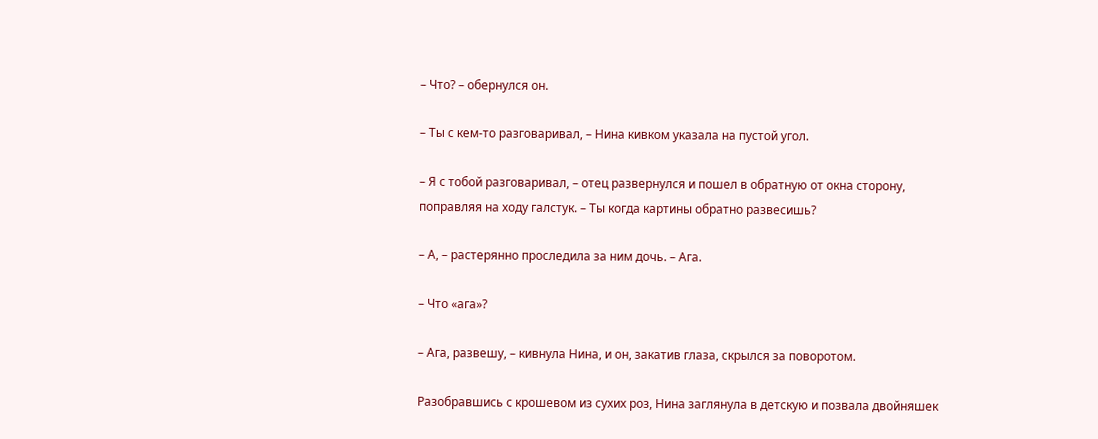– Что? – обернулся он.

– Ты с кем-то разговаривал, – Нина кивком указала на пустой угол.

– Я с тобой разговаривал, – отец развернулся и пошел в обратную от окна сторону, поправляя на ходу галстук. – Ты когда картины обратно развесишь?

– А, – растерянно проследила за ним дочь. – Ага.

– Что «ага»?

– Ага, развешу, – кивнула Нина, и он, закатив глаза, скрылся за поворотом.

Разобравшись с крошевом из сухих роз, Нина заглянула в детскую и позвала двойняшек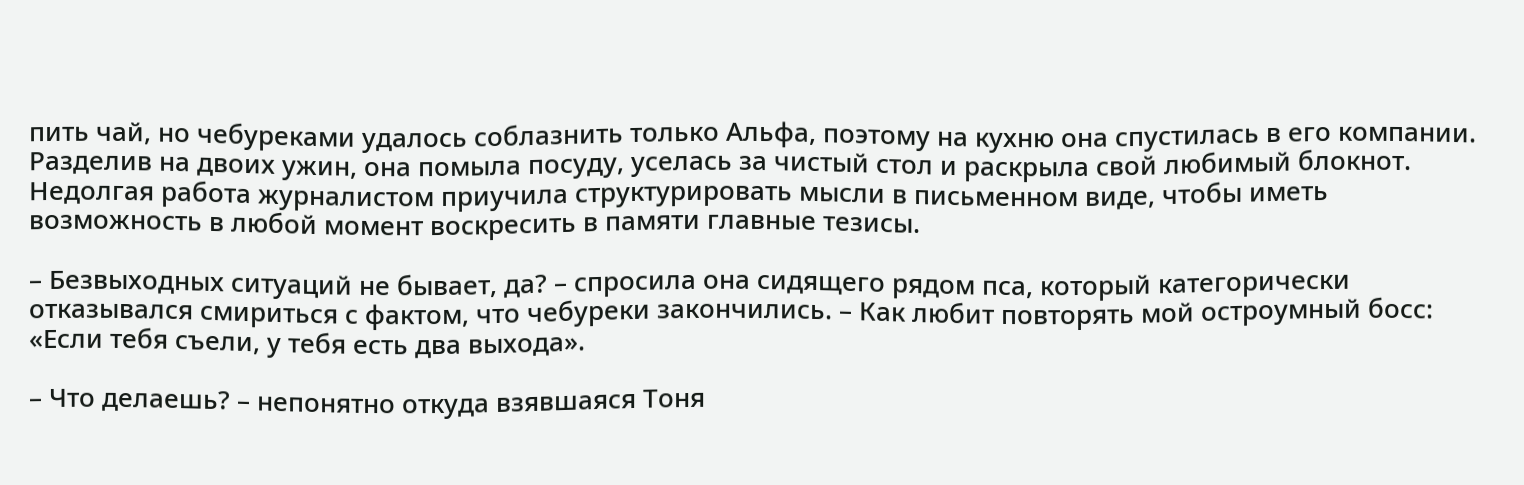пить чай, но чебуреками удалось соблазнить только Альфа, поэтому на кухню она спустилась в его компании. Разделив на двоих ужин, она помыла посуду, уселась за чистый стол и раскрыла свой любимый блокнот. Недолгая работа журналистом приучила структурировать мысли в письменном виде, чтобы иметь возможность в любой момент воскресить в памяти главные тезисы.

– Безвыходных ситуаций не бывает, да? – спросила она сидящего рядом пса, который категорически отказывался смириться с фактом, что чебуреки закончились. – Как любит повторять мой остроумный босс: «Если тебя съели, у тебя есть два выхода».

– Что делаешь? – непонятно откуда взявшаяся Тоня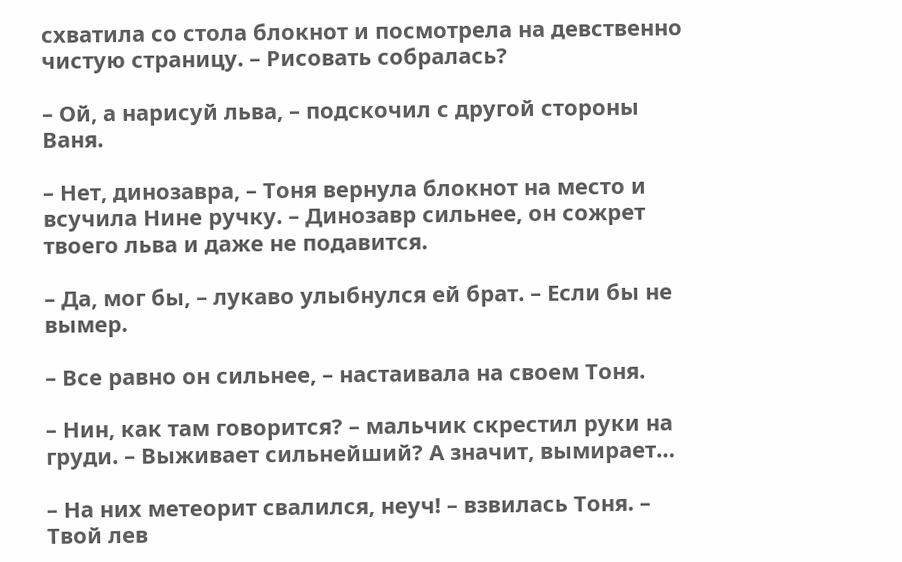схватила со стола блокнот и посмотрела на девственно чистую страницу. – Рисовать собралась?

– Ой, а нарисуй льва, – подскочил с другой стороны Ваня.

– Нет, динозавра, – Тоня вернула блокнот на место и всучила Нине ручку. – Динозавр сильнее, он сожрет твоего льва и даже не подавится.

– Да, мог бы, – лукаво улыбнулся ей брат. – Если бы не вымер.

– Все равно он сильнее, – настаивала на своем Тоня.

– Нин, как там говорится? – мальчик скрестил руки на груди. – Выживает сильнейший? А значит, вымирает…

– На них метеорит свалился, неуч! – взвилась Тоня. – Твой лев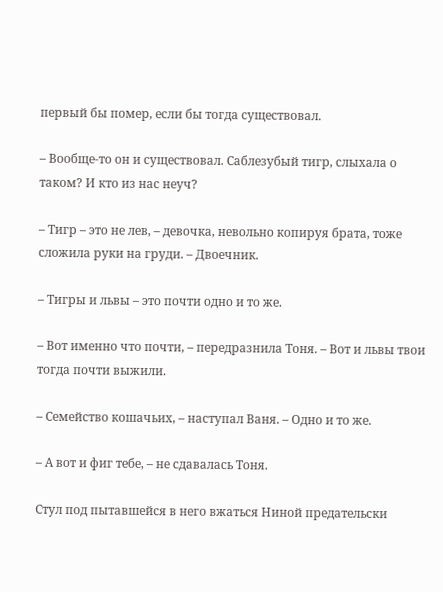первый бы помер, если бы тогда существовал.

– Вообще-то он и существовал. Саблезубый тигр, слыхала о таком? И кто из нас неуч?

– Тигр – это не лев, – девочка, невольно копируя брата, тоже сложила руки на груди. – Двоечник.

– Тигры и львы – это почти одно и то же.

– Вот именно что почти, – передразнила Тоня. – Вот и львы твои тогда почти выжили.

– Семейство кошачьих, – наступал Ваня. – Одно и то же.

– А вот и фиг тебе, – не сдавалась Тоня.

Стул под пытавшейся в него вжаться Ниной предательски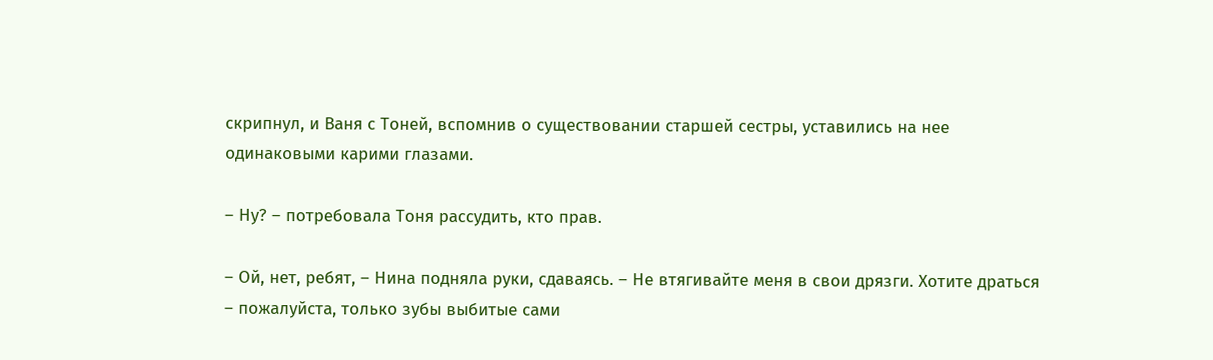скрипнул, и Ваня с Тоней, вспомнив о существовании старшей сестры, уставились на нее одинаковыми карими глазами.

– Ну? – потребовала Тоня рассудить, кто прав.

– Ой, нет, ребят, – Нина подняла руки, сдаваясь. – Не втягивайте меня в свои дрязги. Хотите драться – пожалуйста, только зубы выбитые сами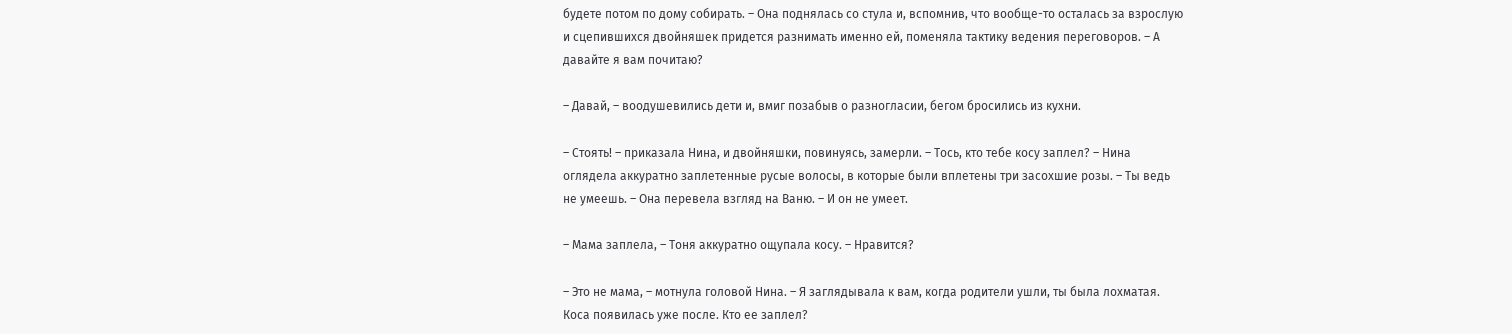будете потом по дому собирать. – Она поднялась со стула и, вспомнив, что вообще-то осталась за взрослую и сцепившихся двойняшек придется разнимать именно ей, поменяла тактику ведения переговоров. – А давайте я вам почитаю?

– Давай, – воодушевились дети и, вмиг позабыв о разногласии, бегом бросились из кухни.

– Стоять! – приказала Нина, и двойняшки, повинуясь, замерли. – Тось, кто тебе косу заплел? – Нина оглядела аккуратно заплетенные русые волосы, в которые были вплетены три засохшие розы. – Ты ведь не умеешь. – Она перевела взгляд на Ваню. – И он не умеет.

– Мама заплела, – Тоня аккуратно ощупала косу. – Нравится?

– Это не мама, – мотнула головой Нина. – Я заглядывала к вам, когда родители ушли, ты была лохматая. Коса появилась уже после. Кто ее заплел?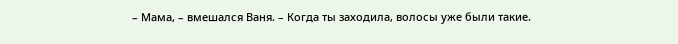– Мама, – вмешался Ваня. – Когда ты заходила, волосы уже были такие.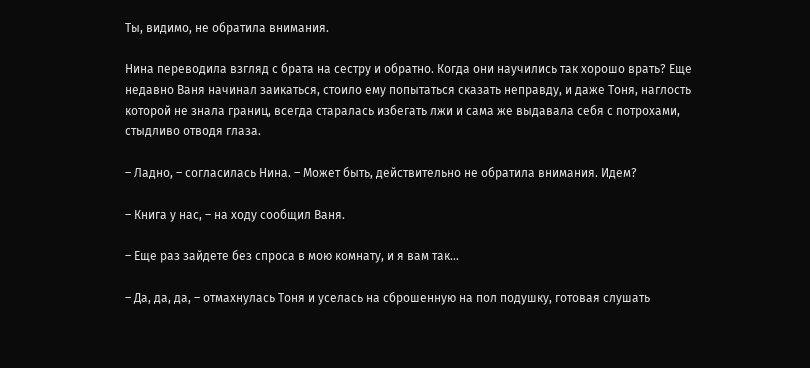Ты, видимо, не обратила внимания.

Нина переводила взгляд с брата на сестру и обратно. Когда они научились так хорошо врать? Еще недавно Ваня начинал заикаться, стоило ему попытаться сказать неправду, и даже Тоня, наглость которой не знала границ, всегда старалась избегать лжи и сама же выдавала себя с потрохами, стыдливо отводя глаза.

– Ладно, – согласилась Нина. – Может быть, действительно не обратила внимания. Идем?

– Книга у нас, – на ходу сообщил Ваня.

– Еще раз зайдете без спроса в мою комнату, и я вам так…

– Да, да, да, – отмахнулась Тоня и уселась на сброшенную на пол подушку, готовая слушать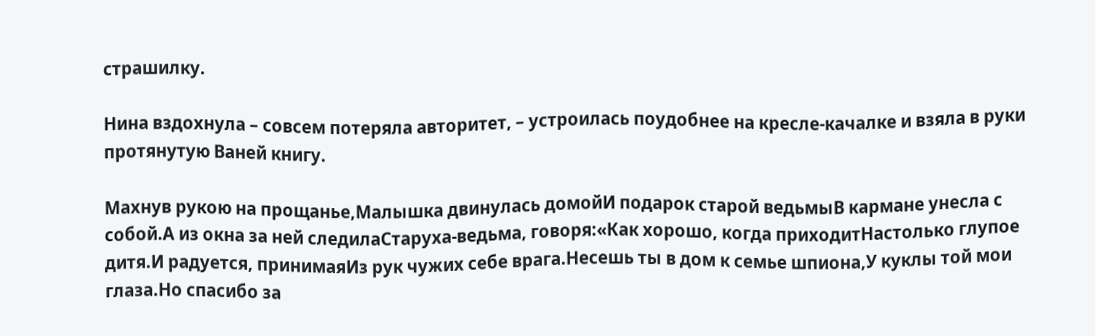страшилку.

Нина вздохнула – совсем потеряла авторитет, – устроилась поудобнее на кресле-качалке и взяла в руки протянутую Ваней книгу.

Махнув рукою на прощанье,Малышка двинулась домойИ подарок старой ведьмыВ кармане унесла с собой.А из окна за ней следилаСтаруха-ведьма, говоря:«Как хорошо, когда приходитНастолько глупое дитя.И радуется, принимаяИз рук чужих себе врага.Несешь ты в дом к семье шпиона,У куклы той мои глаза.Но спасибо за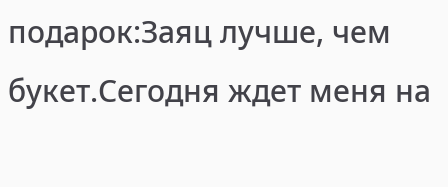подарок:Заяц лучше, чем букет.Сегодня ждет меня на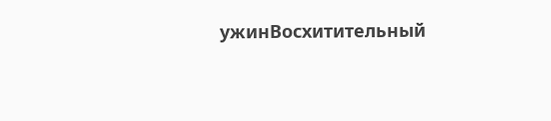ужинВосхитительный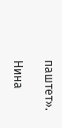паштет».

Нина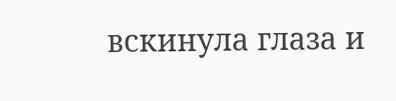вскинула глаза и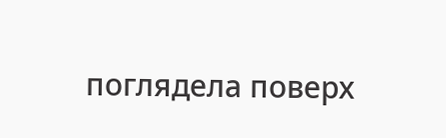поглядела поверх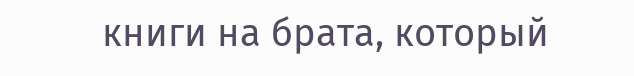книги на брата, который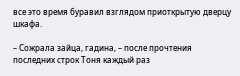все это время буравил взглядом приоткрытую дверцу шкафа.

– Сожрала зайца, гадина, – после прочтения последних строк Тоня каждый раз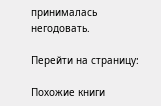принималась негодовать.

Перейти на страницу:

Похожие книги